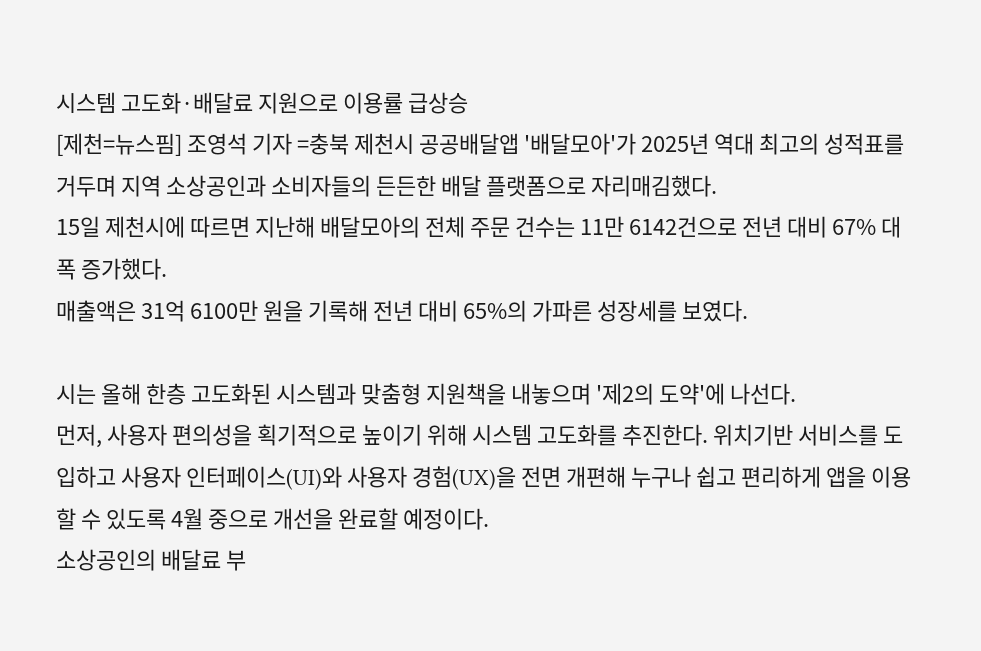시스템 고도화·배달료 지원으로 이용률 급상승
[제천=뉴스핌] 조영석 기자 =충북 제천시 공공배달앱 '배달모아'가 2025년 역대 최고의 성적표를 거두며 지역 소상공인과 소비자들의 든든한 배달 플랫폼으로 자리매김했다.
15일 제천시에 따르면 지난해 배달모아의 전체 주문 건수는 11만 6142건으로 전년 대비 67% 대폭 증가했다.
매출액은 31억 6100만 원을 기록해 전년 대비 65%의 가파른 성장세를 보였다.

시는 올해 한층 고도화된 시스템과 맞춤형 지원책을 내놓으며 '제2의 도약'에 나선다.
먼저, 사용자 편의성을 획기적으로 높이기 위해 시스템 고도화를 추진한다. 위치기반 서비스를 도입하고 사용자 인터페이스(UI)와 사용자 경험(UX)을 전면 개편해 누구나 쉽고 편리하게 앱을 이용할 수 있도록 4월 중으로 개선을 완료할 예정이다.
소상공인의 배달료 부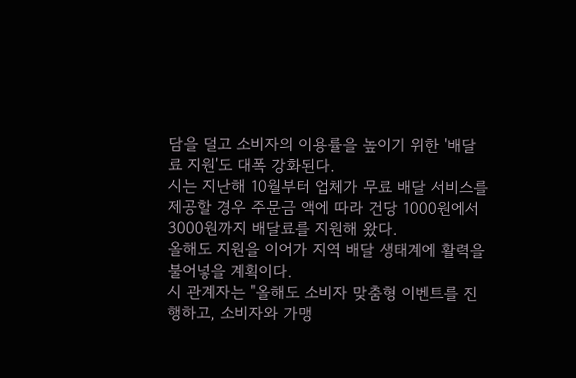담을 덜고 소비자의 이용률을 높이기 위한 '배달료 지원'도 대폭 강화된다.
시는 지난해 10월부터 업체가 무료 배달 서비스를 제공할 경우 주문금 액에 따라 건당 1000원에서 3000원까지 배달료를 지원해 왔다.
올해도 지원을 이어가 지역 배달 생태계에 활력을 불어넣을 계획이다.
시 관계자는 "올해도 소비자 맞춤형 이벤트를 진행하고, 소비자와 가맹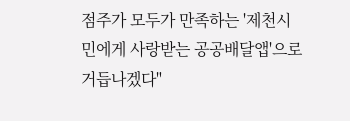점주가 모두가 만족하는 '제천시민에게 사랑받는 공공배달앱'으로 거듭나겠다"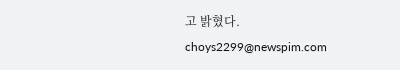고 밝혔다.
choys2299@newspim.com